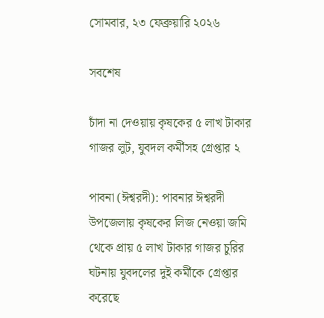সোমবার, ২৩ ফেব্রুয়ারি ২০২৬

সবশেষ

চাঁদা না দেওয়ায় কৃষকের ৫ লাখ টাকার গাজর লুট, যুবদল কর্মীসহ গ্রেপ্তার ২

পাবনা (ঈশ্বরদী): পাবনার ঈশ্বরদী উপজেলায় কৃষকের লিজ নেওয়া জমি থেকে প্রায় ৫ লাখ টাকার গাজর চুরির ঘটনায় যুবদলের দুই কর্মীকে গ্রেপ্তার করেছে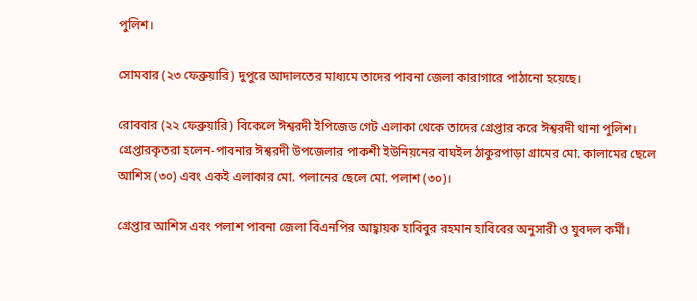পুলিশ।

সোমবার (২৩ ফেব্রুয়ারি) দুপুরে আদালতের মাধ্যমে তাদের পাবনা জেলা কারাগারে পাঠানো হয়েছে।

রোববার (২২ ফেব্রুয়ারি) বিকেলে ঈশ্বরদী ইপিজেড গেট এলাকা থেকে তাদের গ্রেপ্তার করে ঈশ্বরদী থানা পুলিশ।
গ্রেপ্তারকৃতরা হলেন-পাবনার ঈশ্বরদী উপজেলার পাকশী ইউনিয়নের বাঘইল ঠাকুরপাড়া গ্রামের মো. কালামের ছেলে আশিস (৩০) এবং একই এলাকার মো. পলানের ছেলে মো. পলাশ (৩০)।

গ্রেপ্তার আশিস এবং পলাশ পাবনা জেলা বিএনপির আহ্বায়ক হাবিবুর রহমান হাবিবের অনুসারী ও যুবদল কর্মী।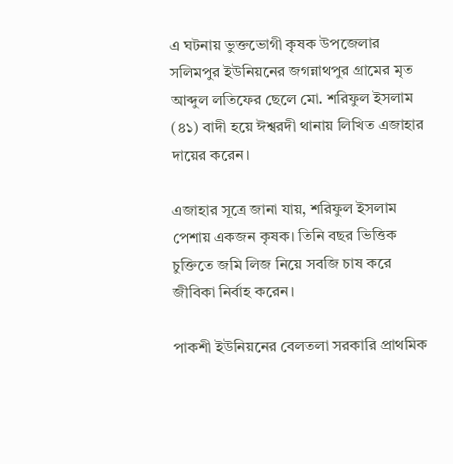এ ঘটনায় ভুক্তভোগী কৃষক উপজেলার সলিমপুর ইউনিয়নের জগন্নাথপুর গ্রামের মৃত আব্দুল লতিফের ছেলে মো. শরিফুল ইসলাম (৪১) বাদী হয়ে ঈশ্বরদী থানায় লিখিত এজাহার দায়ের করেন।

এজাহার সূত্রে জানা যায়, শরিফুল ইসলাম পেশায় একজন কৃষক। তিনি বছর ভিত্তিক চুক্তিতে জমি লিজ নিয়ে সবজি চাষ করে জীবিকা নির্বাহ করেন।

পাকশী ইউনিয়নের বেলতলা সরকারি প্রাথমিক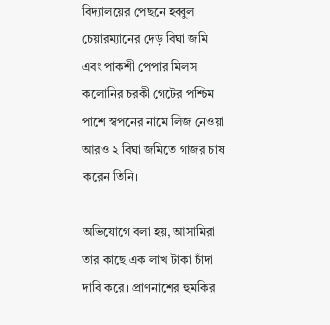বিদ্যালয়ের পেছনে হব্বুল চেয়ারম্যানের দেড় বিঘা জমি এবং পাকশী পেপার মিলস কলোনির চরকী গেটের পশ্চিম পাশে স্বপনের নামে লিজ নেওয়া আরও ২ বিঘা জমিতে গাজর চাষ করেন তিনি।

অভিযোগে বলা হয়, আসামিরা তার কাছে এক লাখ টাকা চাঁদা দাবি করে। প্রাণনাশের হুমকির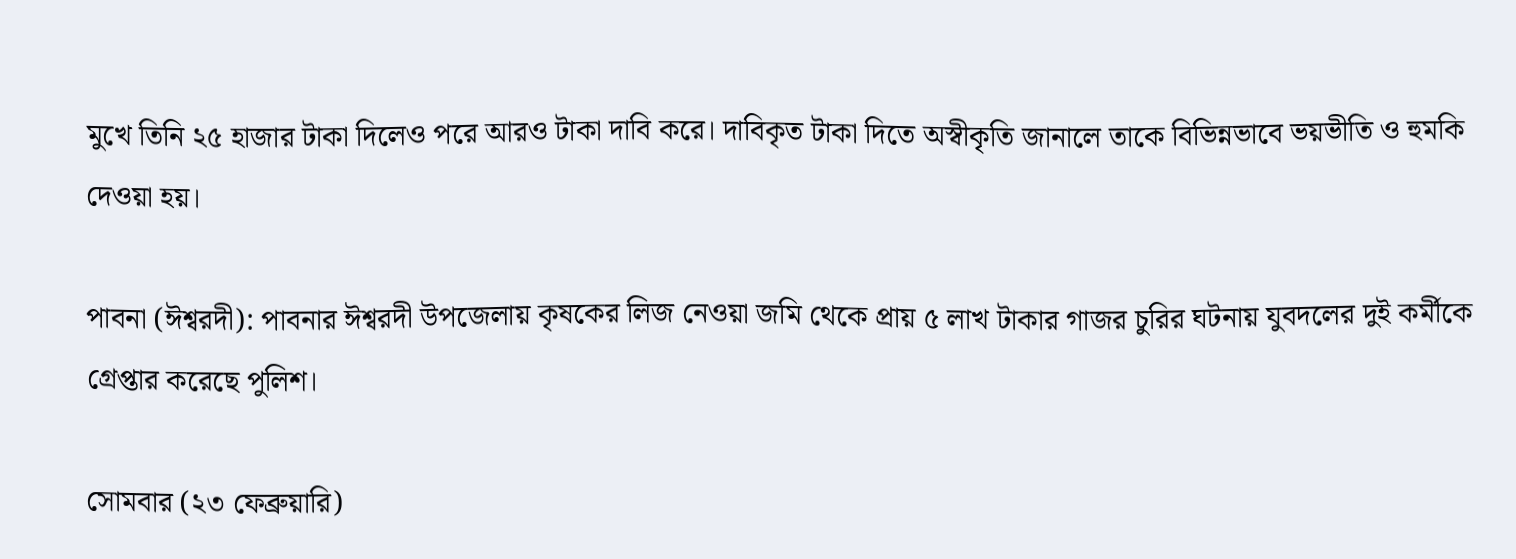মুখে তিনি ২৫ হাজার টাকা দিলেও পরে আরও টাকা দাবি করে। দাবিকৃত টাকা দিতে অস্বীকৃতি জানালে তাকে বিভিন্নভাবে ভয়ভীতি ও হুমকি দেওয়া হয়।

পাবনা (ঈশ্বরদী): পাবনার ঈশ্বরদী উপজেলায় কৃষকের লিজ নেওয়া জমি থেকে প্রায় ৫ লাখ টাকার গাজর চুরির ঘটনায় যুবদলের দুই কর্মীকে গ্রেপ্তার করেছে পুলিশ।

সোমবার (২৩ ফেব্রুয়ারি)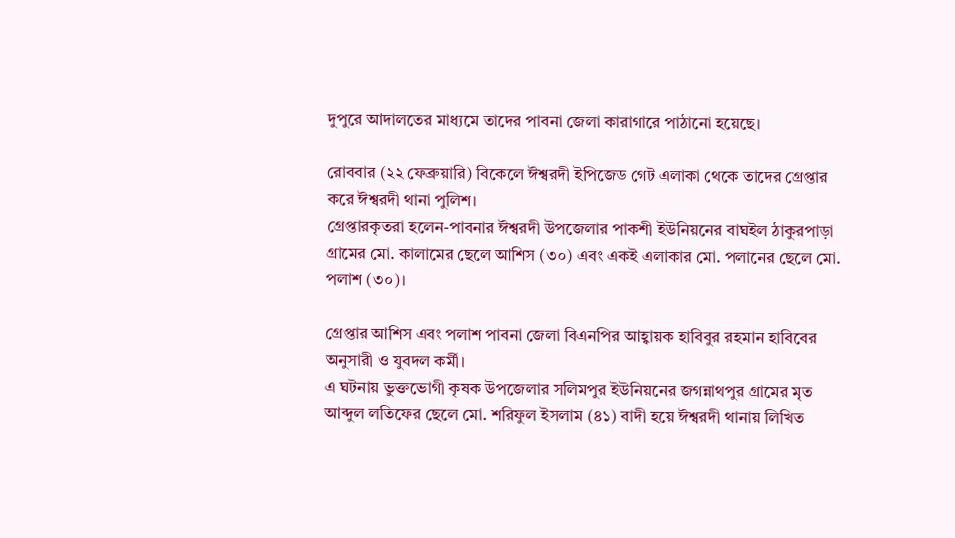দুপুরে আদালতের মাধ্যমে তাদের পাবনা জেলা কারাগারে পাঠানো হয়েছে।

রোববার (২২ ফেব্রুয়ারি) বিকেলে ঈশ্বরদী ইপিজেড গেট এলাকা থেকে তাদের গ্রেপ্তার করে ঈশ্বরদী থানা পুলিশ।
গ্রেপ্তারকৃতরা হলেন-পাবনার ঈশ্বরদী উপজেলার পাকশী ইউনিয়নের বাঘইল ঠাকুরপাড়া গ্রামের মো. কালামের ছেলে আশিস (৩০) এবং একই এলাকার মো. পলানের ছেলে মো. পলাশ (৩০)।

গ্রেপ্তার আশিস এবং পলাশ পাবনা জেলা বিএনপির আহ্বায়ক হাবিবুর রহমান হাবিবের অনুসারী ও যুবদল কর্মী।
এ ঘটনায় ভুক্তভোগী কৃষক উপজেলার সলিমপুর ইউনিয়নের জগন্নাথপুর গ্রামের মৃত আব্দুল লতিফের ছেলে মো. শরিফুল ইসলাম (৪১) বাদী হয়ে ঈশ্বরদী থানায় লিখিত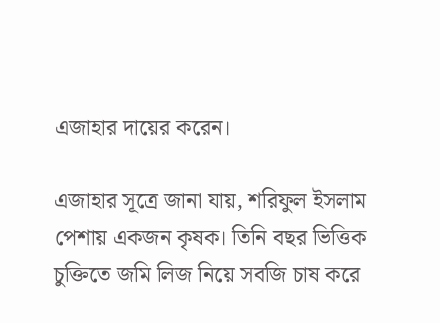এজাহার দায়ের করেন।

এজাহার সূত্রে জানা যায়, শরিফুল ইসলাম পেশায় একজন কৃষক। তিনি বছর ভিত্তিক চুক্তিতে জমি লিজ নিয়ে সবজি চাষ করে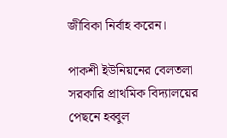জীবিকা নির্বাহ করেন।

পাকশী ইউনিয়নের বেলতলা সরকারি প্রাথমিক বিদ্যালয়ের পেছনে হব্বুল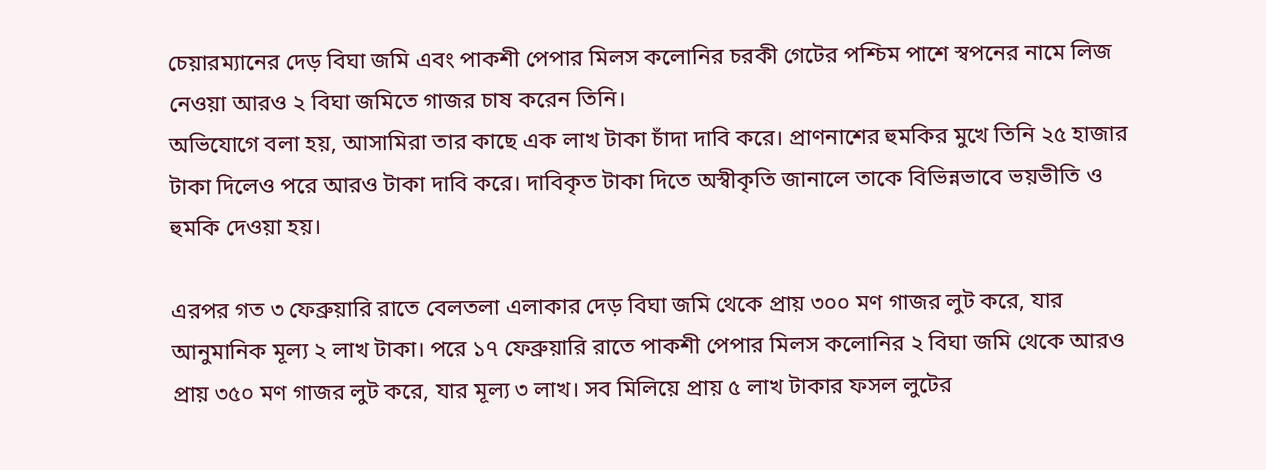চেয়ারম্যানের দেড় বিঘা জমি এবং পাকশী পেপার মিলস কলোনির চরকী গেটের পশ্চিম পাশে স্বপনের নামে লিজ নেওয়া আরও ২ বিঘা জমিতে গাজর চাষ করেন তিনি।
অভিযোগে বলা হয়, আসামিরা তার কাছে এক লাখ টাকা চাঁদা দাবি করে। প্রাণনাশের হুমকির মুখে তিনি ২৫ হাজার টাকা দিলেও পরে আরও টাকা দাবি করে। দাবিকৃত টাকা দিতে অস্বীকৃতি জানালে তাকে বিভিন্নভাবে ভয়ভীতি ও হুমকি দেওয়া হয়।

এরপর গত ৩ ফেব্রুয়ারি রাতে বেলতলা এলাকার দেড় বিঘা জমি থেকে প্রায় ৩০০ মণ গাজর লুট করে, যার আনুমানিক মূল্য ২ লাখ টাকা। পরে ১৭ ফেব্রুয়ারি রাতে পাকশী পেপার মিলস কলোনির ২ বিঘা জমি থেকে আরও প্রায় ৩৫০ মণ গাজর লুট করে, যার মূল্য ৩ লাখ। সব মিলিয়ে প্রায় ৫ লাখ টাকার ফসল লুটের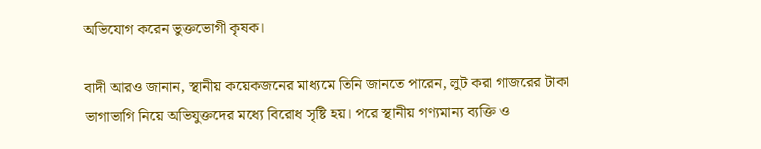অভিযোগ করেন ভুক্তভোগী কৃষক।

বাদী আরও জানান, স্থানীয় কয়েকজনের মাধ্যমে তিনি জানতে পারেন, লুট করা গাজরের টাকা ভাগাভাগি নিয়ে অভিযুক্তদের মধ্যে বিরোধ সৃষ্টি হয়। পরে স্থানীয় গণ্যমান্য ব্যক্তি ও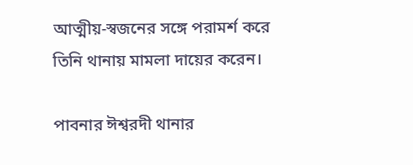আত্মীয়-স্বজনের সঙ্গে পরামর্শ করে তিনি থানায় মামলা দায়ের করেন।

পাবনার ঈশ্বরদী থানার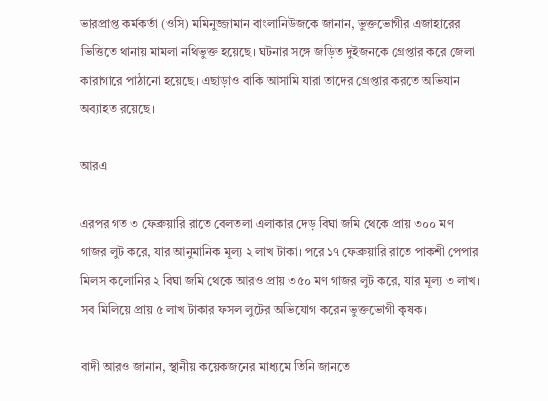ভারপ্রাপ্ত কর্মকর্তা (ওসি) মমিনুজ্জামান বাংলানিউজকে জানান, ভুক্তভোগীর এজাহারের ভিত্তিতে থানায় মামলা নথিভুক্ত হয়েছে। ঘটনার সঙ্গে জড়িত দুইজনকে গ্রেপ্তার করে জেলা কারাগারে পাঠানো হয়েছে। এছাড়াও বাকি আসামি যারা তাদের গ্রেপ্তার করতে অভিযান অব্যাহত রয়েছে।

আরএ

এরপর গত ৩ ফেব্রুয়ারি রাতে বেলতলা এলাকার দেড় বিঘা জমি থেকে প্রায় ৩০০ মণ গাজর লুট করে, যার আনুমানিক মূল্য ২ লাখ টাকা। পরে ১৭ ফেব্রুয়ারি রাতে পাকশী পেপার মিলস কলোনির ২ বিঘা জমি থেকে আরও প্রায় ৩৫০ মণ গাজর লুট করে, যার মূল্য ৩ লাখ। সব মিলিয়ে প্রায় ৫ লাখ টাকার ফসল লুটের অভিযোগ করেন ভুক্তভোগী কৃষক।

বাদী আরও জানান, স্থানীয় কয়েকজনের মাধ্যমে তিনি জানতে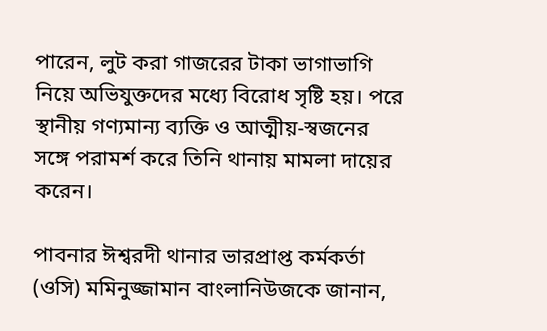পারেন, লুট করা গাজরের টাকা ভাগাভাগি নিয়ে অভিযুক্তদের মধ্যে বিরোধ সৃষ্টি হয়। পরে স্থানীয় গণ্যমান্য ব্যক্তি ও আত্মীয়-স্বজনের সঙ্গে পরামর্শ করে তিনি থানায় মামলা দায়ের করেন।

পাবনার ঈশ্বরদী থানার ভারপ্রাপ্ত কর্মকর্তা (ওসি) মমিনুজ্জামান বাংলানিউজকে জানান,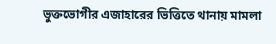ভুক্তভোগীর এজাহারের ভিত্তিতে থানায় মামলা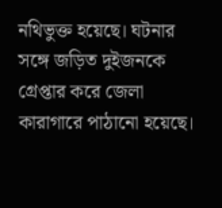নথিভুক্ত হয়েছে। ঘটনার সঙ্গে জড়িত দুইজনকে গ্রেপ্তার করে জেলা কারাগারে পাঠানো হয়েছে।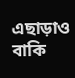এছাড়াও বাকি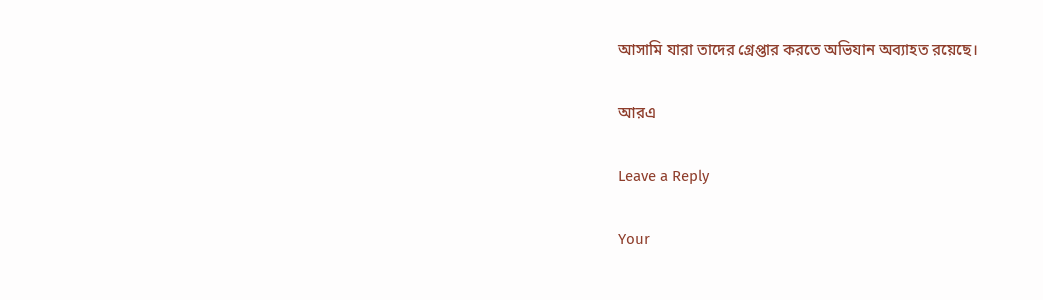আসামি যারা তাদের গ্রেপ্তার করতে অভিযান অব্যাহত রয়েছে।

আরএ

Leave a Reply

Your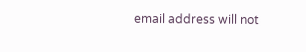email address will not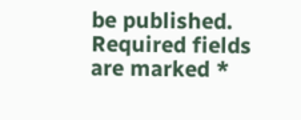be published. Required fields are marked *